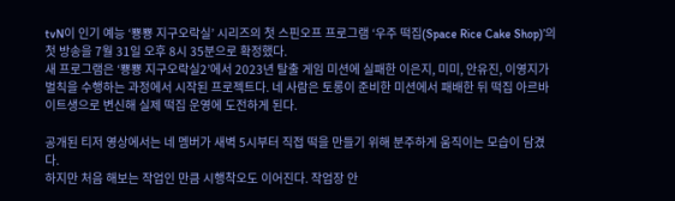tvN이 인기 예능 ‘뿅뿅 지구오락실’ 시리즈의 첫 스핀오프 프로그램 ‘우주 떡집(Space Rice Cake Shop)’의 첫 방송을 7월 31일 오후 8시 35분으로 확정했다.
새 프로그램은 ‘뿅뿅 지구오락실2’에서 2023년 탈출 게임 미션에 실패한 이은지, 미미, 안유진, 이영지가 벌칙을 수행하는 과정에서 시작된 프로젝트다. 네 사람은 토롱이 준비한 미션에서 패배한 뒤 떡집 아르바이트생으로 변신해 실제 떡집 운영에 도전하게 된다.

공개된 티저 영상에서는 네 멤버가 새벽 5시부터 직접 떡을 만들기 위해 분주하게 움직이는 모습이 담겼다.
하지만 처음 해보는 작업인 만큼 시행착오도 이어진다. 작업장 안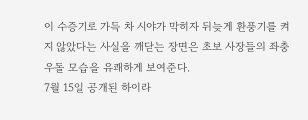이 수증기로 가득 차 시야가 막히자 뒤늦게 환풍기를 켜지 않았다는 사실을 깨닫는 장면은 초보 사장들의 좌충우돌 모습을 유쾌하게 보여준다.
7월 15일 공개된 하이라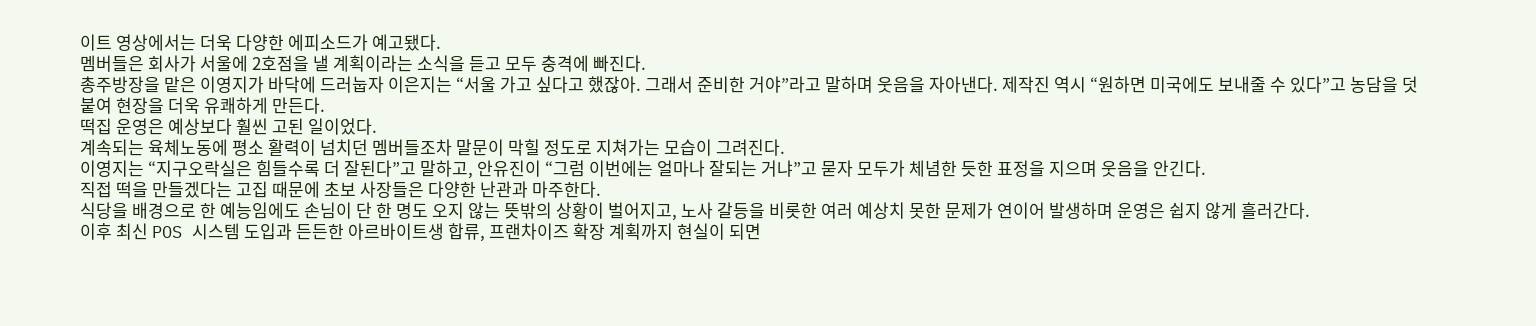이트 영상에서는 더욱 다양한 에피소드가 예고됐다.
멤버들은 회사가 서울에 2호점을 낼 계획이라는 소식을 듣고 모두 충격에 빠진다.
총주방장을 맡은 이영지가 바닥에 드러눕자 이은지는 “서울 가고 싶다고 했잖아. 그래서 준비한 거야”라고 말하며 웃음을 자아낸다. 제작진 역시 “원하면 미국에도 보내줄 수 있다”고 농담을 덧붙여 현장을 더욱 유쾌하게 만든다.
떡집 운영은 예상보다 훨씬 고된 일이었다.
계속되는 육체노동에 평소 활력이 넘치던 멤버들조차 말문이 막힐 정도로 지쳐가는 모습이 그려진다.
이영지는 “지구오락실은 힘들수록 더 잘된다”고 말하고, 안유진이 “그럼 이번에는 얼마나 잘되는 거냐”고 묻자 모두가 체념한 듯한 표정을 지으며 웃음을 안긴다.
직접 떡을 만들겠다는 고집 때문에 초보 사장들은 다양한 난관과 마주한다.
식당을 배경으로 한 예능임에도 손님이 단 한 명도 오지 않는 뜻밖의 상황이 벌어지고, 노사 갈등을 비롯한 여러 예상치 못한 문제가 연이어 발생하며 운영은 쉽지 않게 흘러간다.
이후 최신 POS 시스템 도입과 든든한 아르바이트생 합류, 프랜차이즈 확장 계획까지 현실이 되면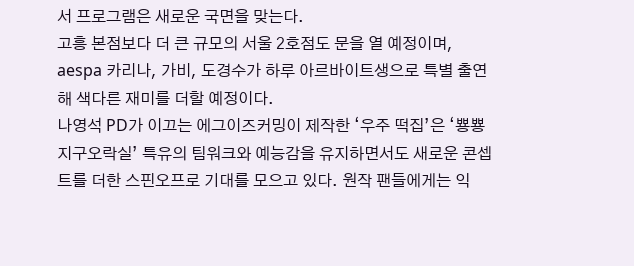서 프로그램은 새로운 국면을 맞는다.
고흥 본점보다 더 큰 규모의 서울 2호점도 문을 열 예정이며, aespa 카리나, 가비, 도경수가 하루 아르바이트생으로 특별 출연해 색다른 재미를 더할 예정이다.
나영석 PD가 이끄는 에그이즈커밍이 제작한 ‘우주 떡집’은 ‘뿅뿅 지구오락실’ 특유의 팀워크와 예능감을 유지하면서도 새로운 콘셉트를 더한 스핀오프로 기대를 모으고 있다. 원작 팬들에게는 익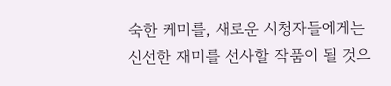숙한 케미를, 새로운 시청자들에게는 신선한 재미를 선사할 작품이 될 것으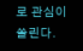로 관심이 쏠린다.